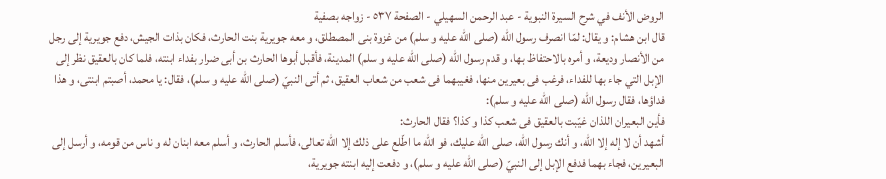الروض الأنف في شرح السيرة النبوية - عبد الرحمن السهيلي - الصفحة ٥٣٧ - زواجه بصفية
قال ابن هشام: و يقال: لمّا انصرف رسول اللّه (صلى الله عليه و سلم) من غزوة بنى المصطلق، و معه جويرية بنت الحارث، فكان بذات الجيش، دفع جويرية إلى رجل من الأنصار وديعة، و أمره بالاحتفاظ بها، و قدم رسول اللّه (صلى الله عليه و سلم) المدينة، فأقبل أبوها الحارث بن أبى ضرار بفداء ابنته، فلما كان بالعقيق نظر إلى الإبل التي جاء بها للفداء، فرغب فى بعيرين منها، فغيبهما فى شعب من شعاب العقيق، ثم أتى النبيّ (صلى الله عليه و سلم)، فقال: يا محمد، أصبتم ابنتى، و هذا فداؤها، فقال رسول اللّه (صلى الله عليه و سلم):
فأين البعيران اللذان غيّبت بالعقيق فى شعب كذا و كذا؟ فقال الحارث:
أشهد أن لا إله إلا اللّه، و أنك رسول اللّه، صلى اللّه عليك، فو اللّه ما اطّلع على ذلك إلا اللّه تعالى، فأسلم الحارث، و أسلم معه ابنان له و ناس من قومه، و أرسل إلى البعيرين، فجاء بهما فدفع الإبل إلى النبيّ (صلى الله عليه و سلم)، و دفعت إليه ابنته جويرية،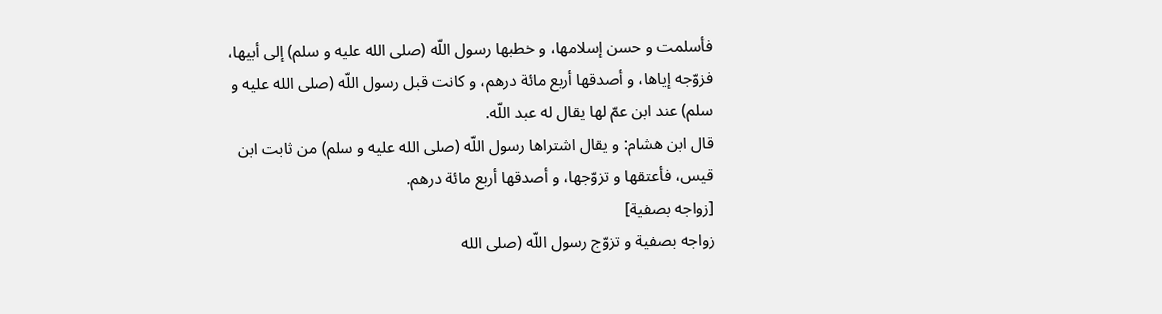فأسلمت و حسن إسلامها، و خطبها رسول اللّه (صلى الله عليه و سلم) إلى أبيها، فزوّجه إياها، و أصدقها أربع مائة درهم، و كانت قبل رسول اللّه (صلى الله عليه و سلم) عند ابن عمّ لها يقال له عبد اللّه.
قال ابن هشام: و يقال اشتراها رسول اللّه (صلى الله عليه و سلم) من ثابت ابن قيس، فأعتقها و تزوّجها، و أصدقها أربع مائة درهم.
[زواجه بصفية]
زواجه بصفية و تزوّج رسول اللّه (صلى الله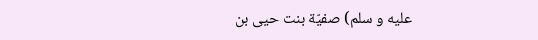عليه و سلم) صفيّة بنت حيى بن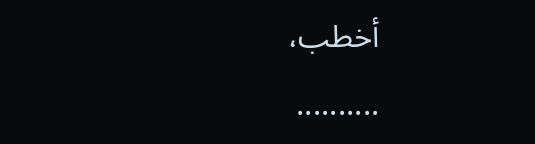أخطب،
..........